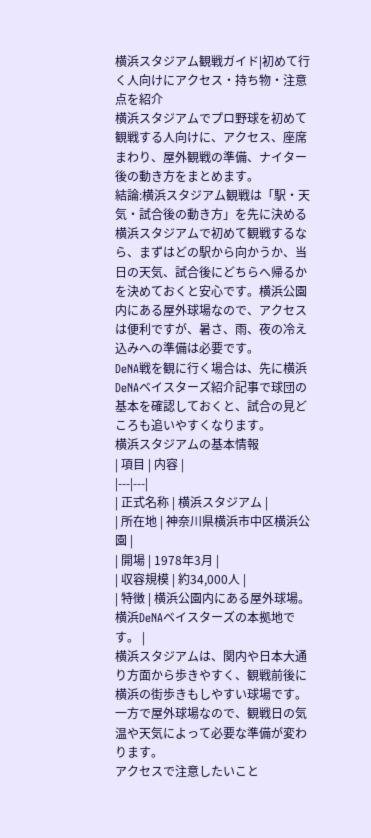横浜スタジアム観戦ガイド|初めて行く人向けにアクセス・持ち物・注意点を紹介
横浜スタジアムでプロ野球を初めて観戦する人向けに、アクセス、座席まわり、屋外観戦の準備、ナイター後の動き方をまとめます。
結論:横浜スタジアム観戦は「駅・天気・試合後の動き方」を先に決める
横浜スタジアムで初めて観戦するなら、まずはどの駅から向かうか、当日の天気、試合後にどちらへ帰るかを決めておくと安心です。横浜公園内にある屋外球場なので、アクセスは便利ですが、暑さ、雨、夜の冷え込みへの準備は必要です。
DeNA戦を観に行く場合は、先に横浜DeNAベイスターズ紹介記事で球団の基本を確認しておくと、試合の見どころも追いやすくなります。
横浜スタジアムの基本情報
| 項目 | 内容 |
|---|---|
| 正式名称 | 横浜スタジアム |
| 所在地 | 神奈川県横浜市中区横浜公園 |
| 開場 | 1978年3月 |
| 収容規模 | 約34,000人 |
| 特徴 | 横浜公園内にある屋外球場。横浜DeNAベイスターズの本拠地です。 |
横浜スタジアムは、関内や日本大通り方面から歩きやすく、観戦前後に横浜の街歩きもしやすい球場です。一方で屋外球場なので、観戦日の気温や天気によって必要な準備が変わります。
アクセスで注意したいこと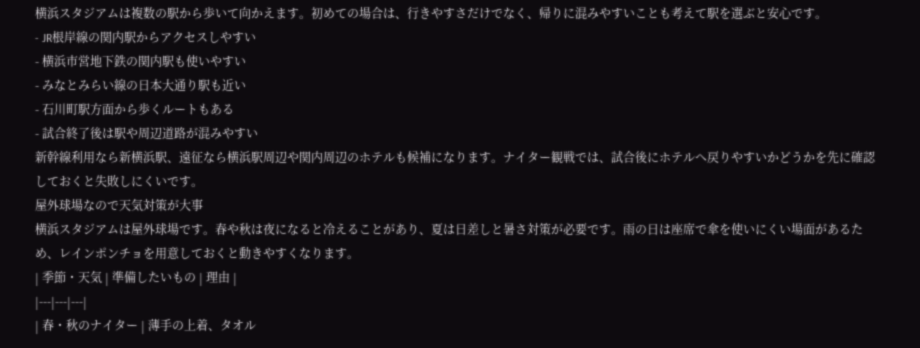横浜スタジアムは複数の駅から歩いて向かえます。初めての場合は、行きやすさだけでなく、帰りに混みやすいことも考えて駅を選ぶと安心です。
- JR根岸線の関内駅からアクセスしやすい
- 横浜市営地下鉄の関内駅も使いやすい
- みなとみらい線の日本大通り駅も近い
- 石川町駅方面から歩くルートもある
- 試合終了後は駅や周辺道路が混みやすい
新幹線利用なら新横浜駅、遠征なら横浜駅周辺や関内周辺のホテルも候補になります。ナイター観戦では、試合後にホテルへ戻りやすいかどうかを先に確認しておくと失敗しにくいです。
屋外球場なので天気対策が大事
横浜スタジアムは屋外球場です。春や秋は夜になると冷えることがあり、夏は日差しと暑さ対策が必要です。雨の日は座席で傘を使いにくい場面があるため、レインポンチョを用意しておくと動きやすくなります。
| 季節・天気 | 準備したいもの | 理由 |
|---|---|---|
| 春・秋のナイター | 薄手の上着、タオル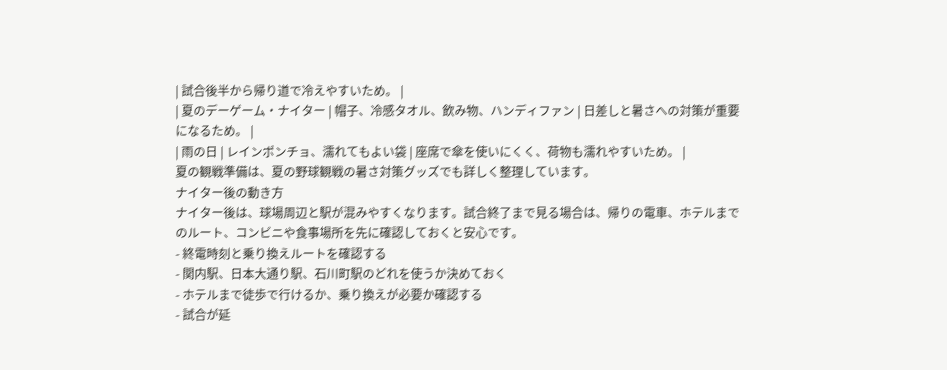| 試合後半から帰り道で冷えやすいため。 |
| 夏のデーゲーム・ナイター | 帽子、冷感タオル、飲み物、ハンディファン | 日差しと暑さへの対策が重要になるため。 |
| 雨の日 | レインポンチョ、濡れてもよい袋 | 座席で傘を使いにくく、荷物も濡れやすいため。 |
夏の観戦準備は、夏の野球観戦の暑さ対策グッズでも詳しく整理しています。
ナイター後の動き方
ナイター後は、球場周辺と駅が混みやすくなります。試合終了まで見る場合は、帰りの電車、ホテルまでのルート、コンビニや食事場所を先に確認しておくと安心です。
- 終電時刻と乗り換えルートを確認する
- 関内駅、日本大通り駅、石川町駅のどれを使うか決めておく
- ホテルまで徒歩で行けるか、乗り換えが必要か確認する
- 試合が延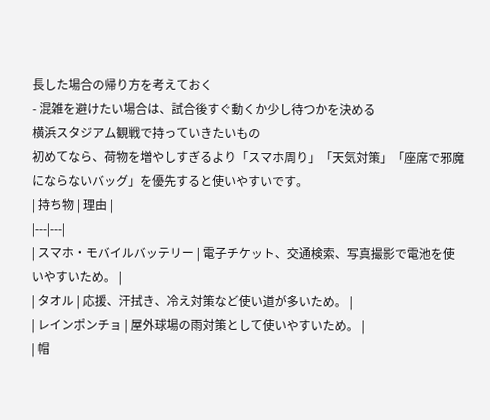長した場合の帰り方を考えておく
- 混雑を避けたい場合は、試合後すぐ動くか少し待つかを決める
横浜スタジアム観戦で持っていきたいもの
初めてなら、荷物を増やしすぎるより「スマホ周り」「天気対策」「座席で邪魔にならないバッグ」を優先すると使いやすいです。
| 持ち物 | 理由 |
|---|---|
| スマホ・モバイルバッテリー | 電子チケット、交通検索、写真撮影で電池を使いやすいため。 |
| タオル | 応援、汗拭き、冷え対策など使い道が多いため。 |
| レインポンチョ | 屋外球場の雨対策として使いやすいため。 |
| 帽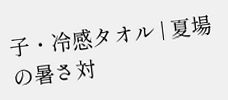子・冷感タオル | 夏場の暑さ対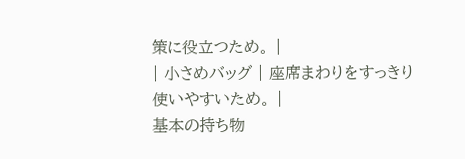策に役立つため。 |
| 小さめバッグ | 座席まわりをすっきり使いやすいため。 |
基本の持ち物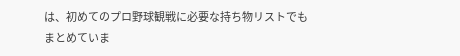は、初めてのプロ野球観戦に必要な持ち物リストでもまとめていま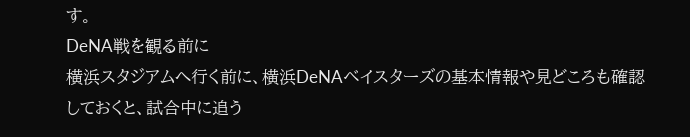す。
DeNA戦を観る前に
横浜スタジアムへ行く前に、横浜DeNAベイスターズの基本情報や見どころも確認しておくと、試合中に追う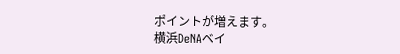ポイントが増えます。
横浜DeNAベイ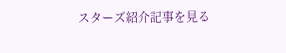スターズ紹介記事を見る